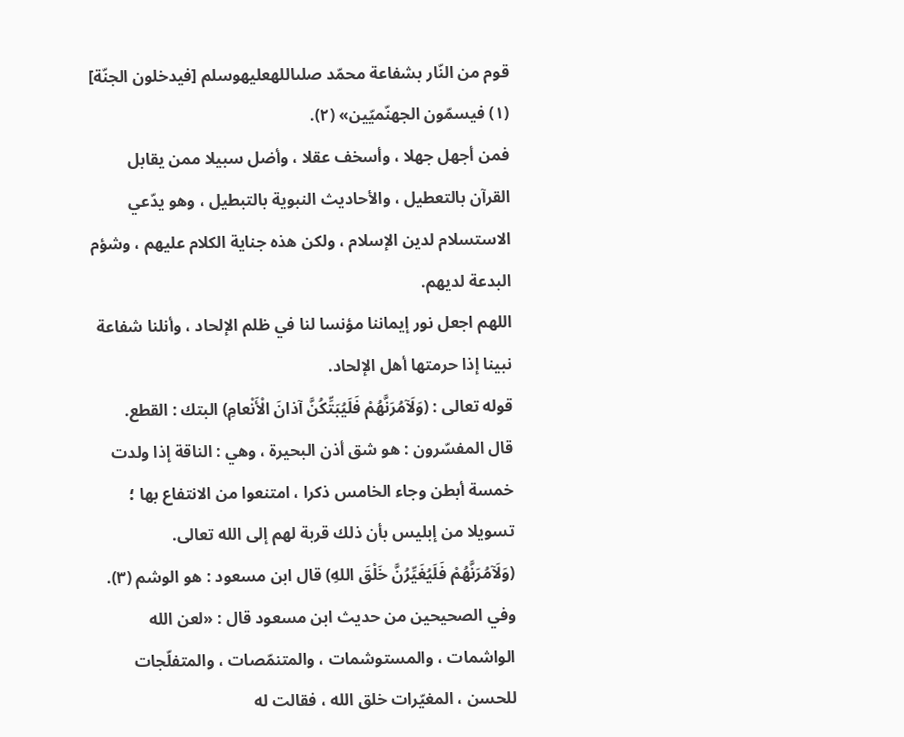قوم من النّار بشفاعة محمّد صلىاللهعليهوسلم [فيدخلون الجنّة] (١) فيسمّون الجهنّميّين» (٢).
فمن أجهل جهلا ، وأسخف عقلا ، وأضل سبيلا ممن يقابل القرآن بالتعطيل ، والأحاديث النبوية بالتبطيل ، وهو يدّعي الاستسلام لدين الإسلام ، ولكن هذه جناية الكلام عليهم ، وشؤم البدعة لديهم.
اللهم اجعل نور إيماننا مؤنسا لنا في ظلم الإلحاد ، وأنلنا شفاعة نبينا إذا حرمتها أهل الإلحاد.
قوله تعالى : (وَلَآمُرَنَّهُمْ فَلَيُبَتِّكُنَّ آذانَ الْأَنْعامِ) البتك : القطع.
قال المفسّرون : هو شق أذن البحيرة ، وهي : الناقة إذا ولدت خمسة أبطن وجاء الخامس ذكرا ، امتنعوا من الانتفاع بها ؛ تسويلا من إبليس بأن ذلك قربة لهم إلى الله تعالى.
(وَلَآمُرَنَّهُمْ فَلَيُغَيِّرُنَّ خَلْقَ اللهِ) قال ابن مسعود : هو الوشم (٣).
وفي الصحيحين من حديث ابن مسعود قال : «لعن الله الواشمات ، والمستوشمات ، والمتنمّصات ، والمتفلّجات للحسن ، المغيّرات خلق الله ، فقالت له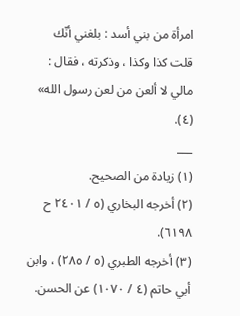امرأة من بني أسد : بلغني أنّك قلت كذا وكذا ، وذكرته ، فقال : مالي لا ألعن من لعن رسول الله» (٤).
___
(١) زيادة من الصحيح.
(٢) أخرجه البخاري (٥ / ٢٤٠١ ح ٦١٩٨).
(٣) أخرجه الطبري (٥ / ٢٨٥) ، وابن أبي حاتم (٤ / ١٠٧٠) عن الحسن.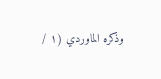وذكره الماوردي (١ /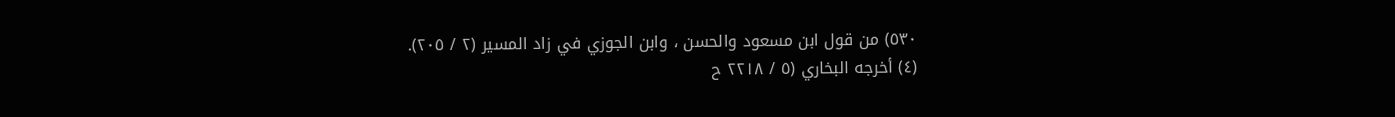٥٣٠) من قول ابن مسعود والحسن ، وابن الجوزي في زاد المسير (٢ / ٢٠٥).
(٤) أخرجه البخاري (٥ / ٢٢١٨ ح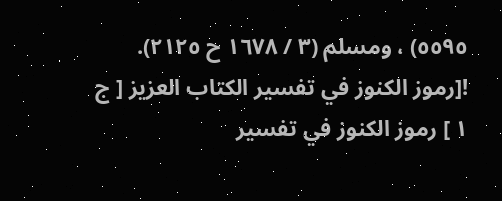٥٥٩٥) ، ومسلم (٣ / ١٦٧٨ ح ٢١٢٥).
![رموز الكنوز في تفسير الكتاب العزيز [ ج ١ ] رموز الكنوز في تفسير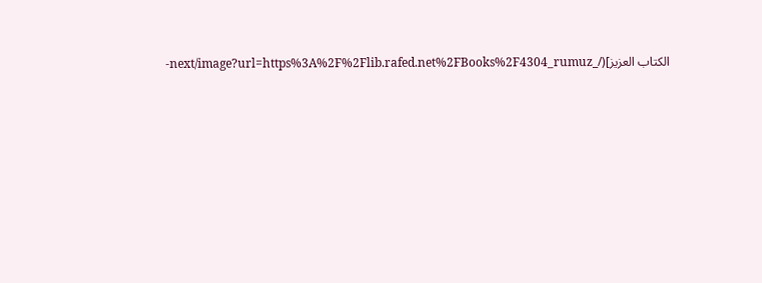الكتاب العزيز](/_next/image?url=https%3A%2F%2Flib.rafed.net%2FBooks%2F4304_rumuz-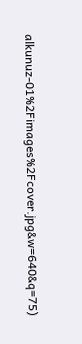alkunuz-01%2Fimages%2Fcover.jpg&w=640&q=75)